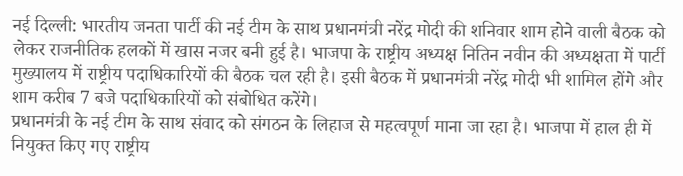नई दिल्ली: भारतीय जनता पार्टी की नई टीम के साथ प्रधानमंत्री नरेंद्र मोदी की शनिवार शाम होने वाली बैठक को लेकर राजनीतिक हलकों में खास नजर बनी हुई है। भाजपा के राष्ट्रीय अध्यक्ष नितिन नवीन की अध्यक्षता में पार्टी मुख्यालय में राष्ट्रीय पदाधिकारियों की बैठक चल रही है। इसी बैठक में प्रधानमंत्री नरेंद्र मोदी भी शामिल होंगे और शाम करीब 7 बजे पदाधिकारियों को संबोधित करेंगे।
प्रधानमंत्री के नई टीम के साथ संवाद को संगठन के लिहाज से महत्वपूर्ण माना जा रहा है। भाजपा में हाल ही में नियुक्त किए गए राष्ट्रीय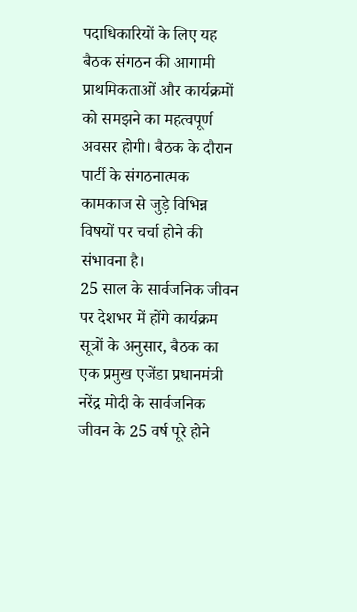पदाधिकारियों के लिए यह बैठक संगठन की आगामी प्राथमिकताओं और कार्यक्रमों को समझने का महत्वपूर्ण अवसर होगी। बैठक के दौरान पार्टी के संगठनात्मक कामकाज से जुड़े विभिन्न विषयों पर चर्चा होने की संभावना है।
25 साल के सार्वजनिक जीवन पर देशभर में होंगे कार्यक्रम
सूत्रों के अनुसार, बैठक का एक प्रमुख एजेंडा प्रधानमंत्री नरेंद्र मोदी के सार्वजनिक जीवन के 25 वर्ष पूरे होने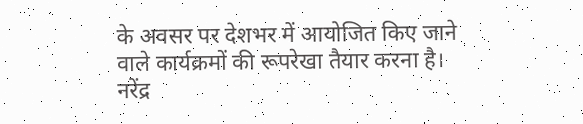के अवसर पर देशभर में आयोजित किए जाने वाले कार्यक्रमों की रूपरेखा तैयार करना है।
नरेंद्र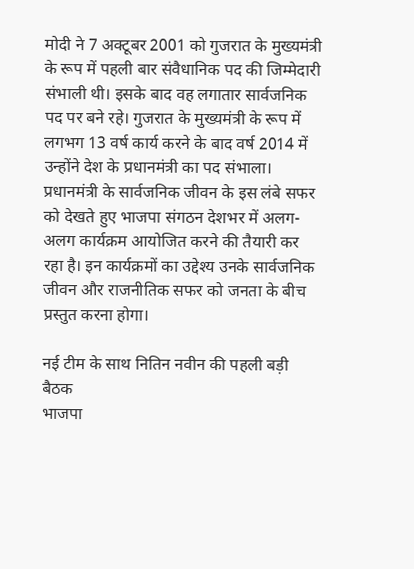मोदी ने 7 अक्टूबर 2001 को गुजरात के मुख्यमंत्री के रूप में पहली बार संवैधानिक पद की जिम्मेदारी संभाली थी। इसके बाद वह लगातार सार्वजनिक पद पर बने रहे। गुजरात के मुख्यमंत्री के रूप में लगभग 13 वर्ष कार्य करने के बाद वर्ष 2014 में उन्होंने देश के प्रधानमंत्री का पद संभाला।
प्रधानमंत्री के सार्वजनिक जीवन के इस लंबे सफर को देखते हुए भाजपा संगठन देशभर में अलग-अलग कार्यक्रम आयोजित करने की तैयारी कर रहा है। इन कार्यक्रमों का उद्देश्य उनके सार्वजनिक जीवन और राजनीतिक सफर को जनता के बीच प्रस्तुत करना होगा।

नई टीम के साथ नितिन नवीन की पहली बड़ी बैठक
भाजपा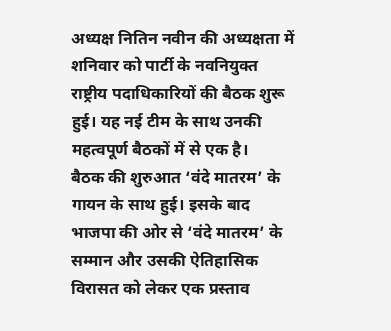अध्यक्ष नितिन नवीन की अध्यक्षता में शनिवार को पार्टी के नवनियुक्त राष्ट्रीय पदाधिकारियों की बैठक शुरू हुई। यह नई टीम के साथ उनकी महत्वपूर्ण बैठकों में से एक है।
बैठक की शुरुआत ‘वंदे मातरम’ के गायन के साथ हुई। इसके बाद भाजपा की ओर से ‘वंदे मातरम’ के सम्मान और उसकी ऐतिहासिक विरासत को लेकर एक प्रस्ताव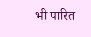भी पारित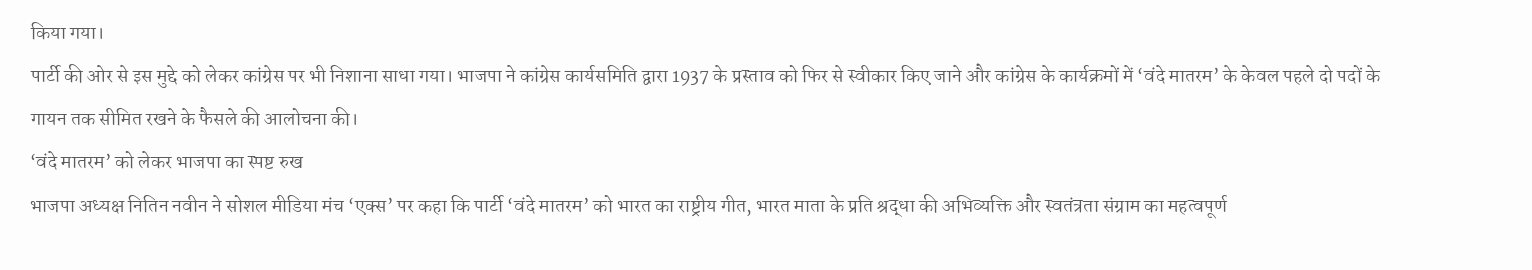किया गया।
पार्टी की ओर से इस मुद्दे को लेकर कांग्रेस पर भी निशाना साधा गया। भाजपा ने कांग्रेस कार्यसमिति द्वारा 1937 के प्रस्ताव को फिर से स्वीकार किए जाने और कांग्रेस के कार्यक्रमों में ‘वंदे मातरम’ के केवल पहले दो पदों के गायन तक सीमित रखने के फैसले की आलोचना की।
‘वंदे मातरम’ को लेकर भाजपा का स्पष्ट रुख
भाजपा अध्यक्ष नितिन नवीन ने सोशल मीडिया मंच ‘एक्स’ पर कहा कि पार्टी ‘वंदे मातरम’ को भारत का राष्ट्रीय गीत, भारत माता के प्रति श्रद्धा की अभिव्यक्ति और स्वतंत्रता संग्राम का महत्वपूर्ण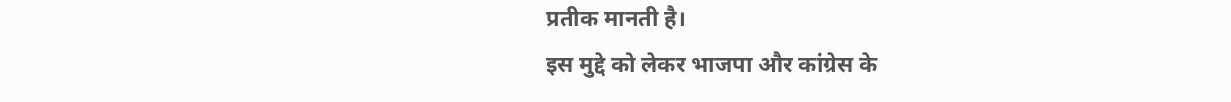प्रतीक मानती है।
इस मुद्दे को लेकर भाजपा और कांग्रेस के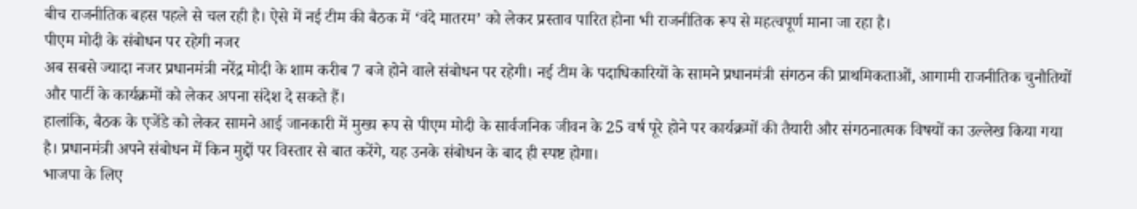बीच राजनीतिक बहस पहले से चल रही है। ऐसे में नई टीम की बैठक में ‘वंदे मातरम’ को लेकर प्रस्ताव पारित होना भी राजनीतिक रूप से महत्वपूर्ण माना जा रहा है।
पीएम मोदी के संबोधन पर रहेगी नजर
अब सबसे ज्यादा नजर प्रधानमंत्री नरेंद्र मोदी के शाम करीब 7 बजे होने वाले संबोधन पर रहेगी। नई टीम के पदाधिकारियों के सामने प्रधानमंत्री संगठन की प्राथमिकताओं, आगामी राजनीतिक चुनौतियों और पार्टी के कार्यक्रमों को लेकर अपना संदेश दे सकते हैं।
हालांकि, बैठक के एजेंडे को लेकर सामने आई जानकारी में मुख्य रूप से पीएम मोदी के सार्वजनिक जीवन के 25 वर्ष पूरे होने पर कार्यक्रमों की तैयारी और संगठनात्मक विषयों का उल्लेख किया गया है। प्रधानमंत्री अपने संबोधन में किन मुद्दों पर विस्तार से बात करेंगे, यह उनके संबोधन के बाद ही स्पष्ट होगा।
भाजपा के लिए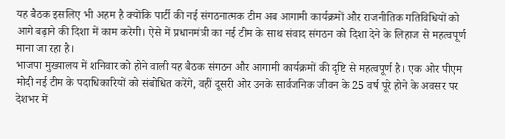यह बैठक इसलिए भी अहम है क्योंकि पार्टी की नई संगठनात्मक टीम अब आगामी कार्यक्रमों और राजनीतिक गतिविधियों को आगे बढ़ाने की दिशा में काम करेगी। ऐसे में प्रधानमंत्री का नई टीम के साथ संवाद संगठन को दिशा देने के लिहाज से महत्वपूर्ण माना जा रहा है।
भाजपा मुख्यालय में शनिवार को होने वाली यह बैठक संगठन और आगामी कार्यक्रमों की दृष्टि से महत्वपूर्ण है। एक ओर पीएम मोदी नई टीम के पदाधिकारियों को संबोधित करेंगे, वहीं दूसरी ओर उनके सार्वजनिक जीवन के 25 वर्ष पूरे होने के अवसर पर देशभर में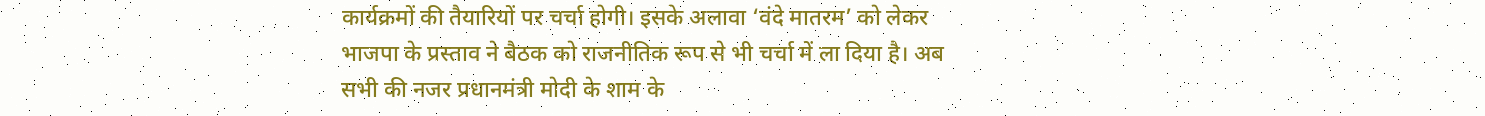कार्यक्रमों की तैयारियों पर चर्चा होगी। इसके अलावा ‘वंदे मातरम’ को लेकर भाजपा के प्रस्ताव ने बैठक को राजनीतिक रूप से भी चर्चा में ला दिया है। अब सभी की नजर प्रधानमंत्री मोदी के शाम के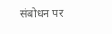संबोधन पर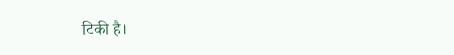टिकी है।